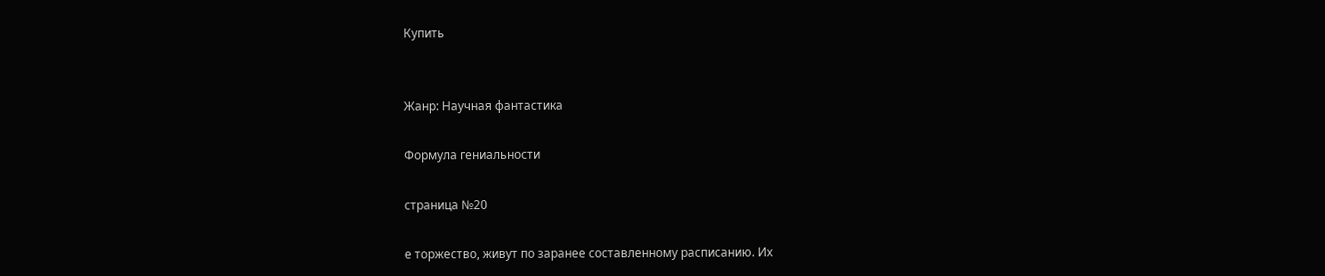Купить


Жанр: Научная фантастика

Формула гениальности

страница №20

е торжество, живут по заранее составленному расписанию. Их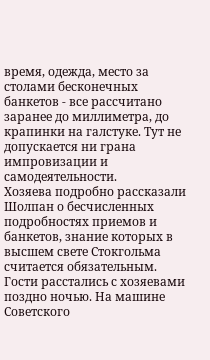время, одежда, место за столами бесконечных банкетов - все рассчитано
заранее до миллиметра, до крапинки на галстуке. Тут не допускается ни грана
импровизации и самодеятельности.
Хозяева подробно рассказали Шолпан о бесчисленных подробностях приемов и
банкетов, знание которых в высшем свете Стокгольма считается обязательным.
Гости расстались с хозяевами поздно ночью. На машине Советского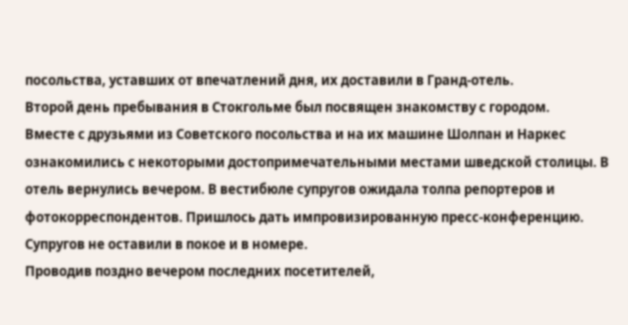посольства, уставших от впечатлений дня, их доставили в Гранд-отель.
Второй день пребывания в Стокгольме был посвящен знакомству с городом.
Вместе с друзьями из Советского посольства и на их машине Шолпан и Наркес
ознакомились с некоторыми достопримечательными местами шведской столицы. В
отель вернулись вечером. В вестибюле супругов ожидала толпа репортеров и
фотокорреспондентов. Пришлось дать импровизированную пресс-конференцию.
Супругов не оставили в покое и в номере.
Проводив поздно вечером последних посетителей,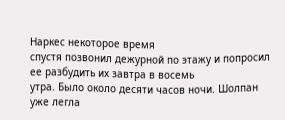Наркес некоторое время
спустя позвонил дежурной по этажу и попросил ее разбудить их завтра в восемь
утра. Было около десяти часов ночи. Шолпан уже легла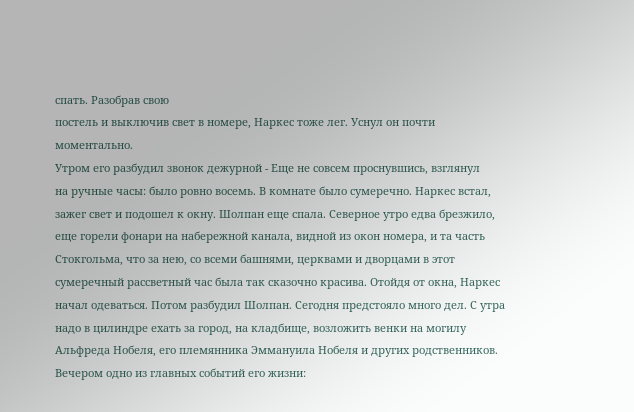спать. Разобрав свою
постель и выключив свет в номере, Наркес тоже лег. Уснул он почти
моментально.
Утром его разбудил звонок дежурной - Еще не совсем проснувшись, взглянул
на ручные часы: было ровно восемь. В комнате было сумеречно. Наркес встал,
зажег свет и подошел к окну. Шолпан еще спала. Северное утро едва брезжило,
еще горели фонари на набережной канала, видной из окон номера, и та часть
Стокгольма, что за нею, со всеми башнями, церквами и дворцами в этот
сумеречный рассветный час была так сказочно красива. Отойдя от окна, Наркес
начал одеваться. Потом разбудил Шолпан. Сегодня предстояло много дел. С утра
надо в цилиндре ехать за город, на кладбище, возложить венки на могилу
Альфреда Нобеля, его племянника Эммануила Нобеля и других родственников.
Вечером одно из главных событий его жизни: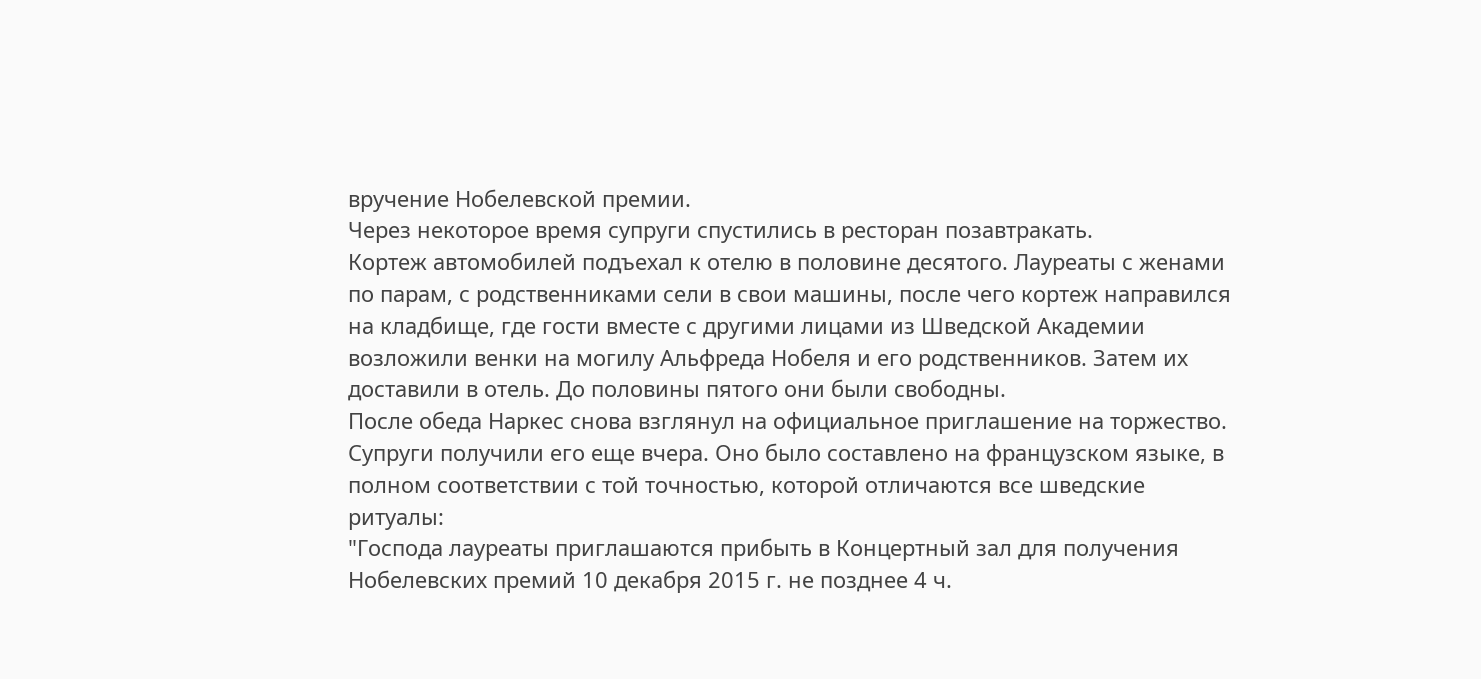вручение Нобелевской премии.
Через некоторое время супруги спустились в ресторан позавтракать.
Кортеж автомобилей подъехал к отелю в половине десятого. Лауреаты с женами
по парам, с родственниками сели в свои машины, после чего кортеж направился
на кладбище, где гости вместе с другими лицами из Шведской Академии
возложили венки на могилу Альфреда Нобеля и его родственников. Затем их
доставили в отель. До половины пятого они были свободны.
После обеда Наркес снова взглянул на официальное приглашение на торжество.
Супруги получили его еще вчера. Оно было составлено на французском языке, в
полном соответствии с той точностью, которой отличаются все шведские
ритуалы:
"Господа лауреаты приглашаются прибыть в Концертный зал для получения
Нобелевских премий 10 декабря 2015 г. не позднее 4 ч.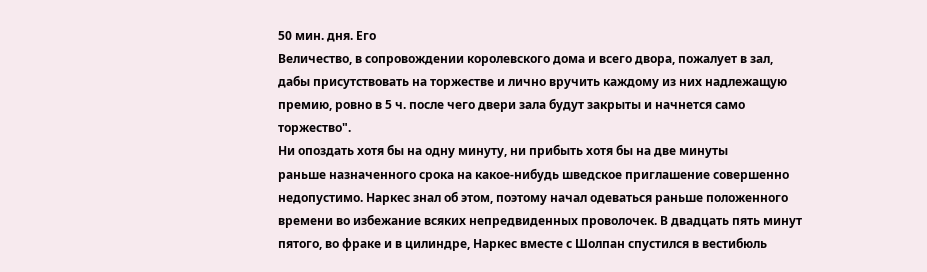50 мин. дня. Его
Величество, в сопровождении королевского дома и всего двора, пожалует в зал,
дабы присутствовать на торжестве и лично вручить каждому из них надлежащую
премию, ровно в 5 ч. после чего двери зала будут закрыты и начнется само
торжество".
Ни опоздать хотя бы на одну минуту, ни прибыть хотя бы на две минуты
раньше назначенного срока на какое-нибудь шведское приглашение совершенно
недопустимо. Наркес знал об этом, поэтому начал одеваться раньше положенного
времени во избежание всяких непредвиденных проволочек. В двадцать пять минут
пятого, во фраке и в цилиндре, Наркес вместе с Шолпан спустился в вестибюль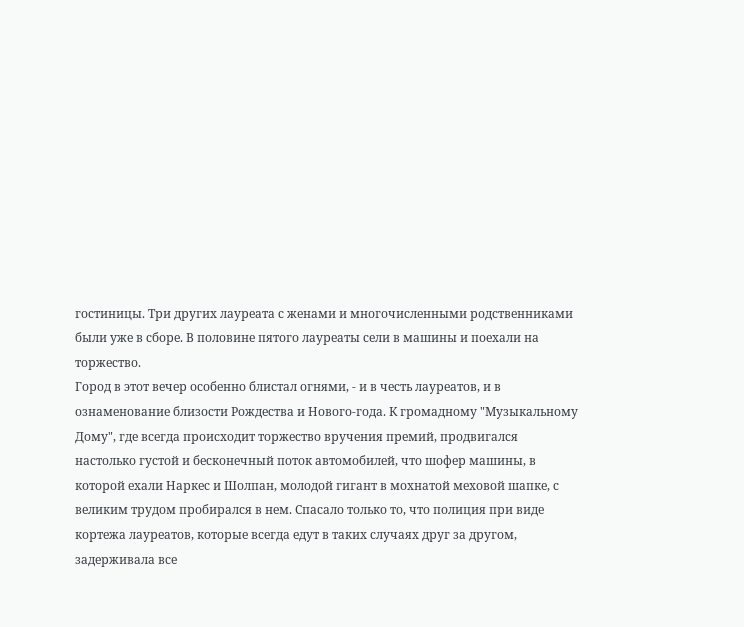гостиницы. Три других лауреата с женами и многочисленными родственниками
были уже в сборе. В половине пятого лауреаты сели в машины и поехали на
торжество.
Город в этот вечер особенно блистал огнями, - и в честь лауреатов, и в
ознаменование близости Рождества и Нового-года. К громадному "Музыкальному
Дому", где всегда происходит торжество вручения премий, продвигался
настолько густой и бесконечный поток автомобилей, что шофер машины, в
которой ехали Наркес и Шолпан, молодой гигант в мохнатой меховой шапке, с
великим трудом пробирался в нем. Спасало только то, что полиция при виде
кортежа лауреатов, которые всегда едут в таких случаях друг за другом,
задерживала все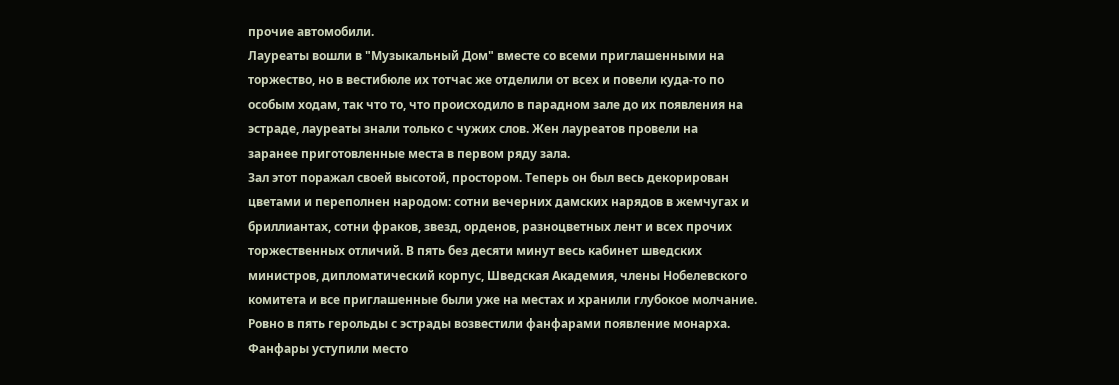прочие автомобили.
Лауреаты вошли в "Музыкальный Дом" вместе со всеми приглашенными на
торжество, но в вестибюле их тотчас же отделили от всех и повели куда-то по
особым ходам, так что то, что происходило в парадном зале до их появления на
эстраде, лауреаты знали только с чужих слов. Жен лауреатов провели на
заранее приготовленные места в первом ряду зала.
Зал этот поражал своей высотой, простором. Теперь он был весь декорирован
цветами и переполнен народом: сотни вечерних дамских нарядов в жемчугах и
бриллиантах, сотни фраков, звезд, орденов, разноцветных лент и всех прочих
торжественных отличий. В пять без десяти минут весь кабинет шведских
министров, дипломатический корпус, Шведская Академия, члены Нобелевского
комитета и все приглашенные были уже на местах и хранили глубокое молчание.
Ровно в пять герольды с эстрады возвестили фанфарами появление монарха.
Фанфары уступили место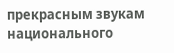прекрасным звукам национального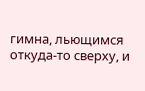гимна, льющимся
откуда-то сверху, и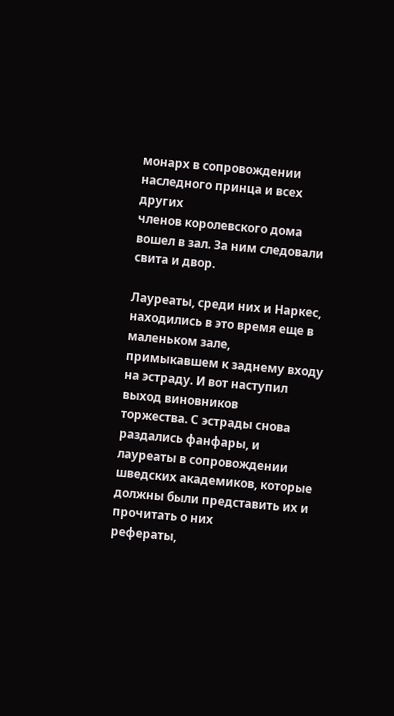монарх в сопровождении наследного принца и всех других
членов королевского дома вошел в зал. За ним следовали свита и двор.

Лауреаты, среди них и Наркес, находились в это время еще в маленьком зале,
примыкавшем к заднему входу на эстраду. И вот наступил выход виновников
торжества. С эстрады снова раздались фанфары, и лауреаты в сопровождении
шведских академиков, которые должны были представить их и прочитать о них
рефераты,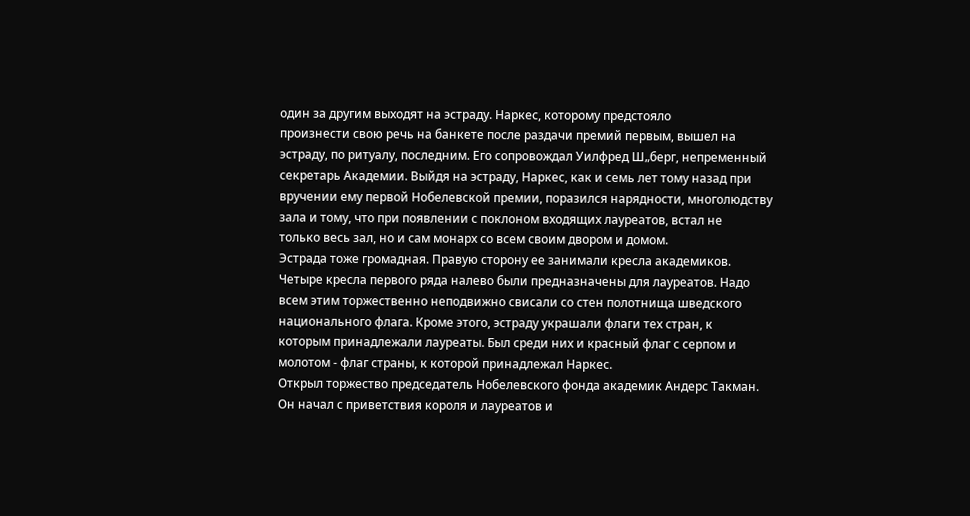один за другим выходят на эстраду. Наркес, которому предстояло
произнести свою речь на банкете после раздачи премий первым, вышел на
эстраду, по ритуалу, последним. Его сопровождал Уилфред Ш„берг, непременный
секретарь Академии. Выйдя на эстраду, Наркес, как и семь лет тому назад при
вручении ему первой Нобелевской премии, поразился нарядности, многолюдству
зала и тому, что при появлении с поклоном входящих лауреатов, встал не
только весь зал, но и сам монарх со всем своим двором и домом.
Эстрада тоже громадная. Правую сторону ее занимали кресла академиков.
Четыре кресла первого ряда налево были предназначены для лауреатов. Надо
всем этим торжественно неподвижно свисали со стен полотнища шведского
национального флага. Кроме этого, эстраду украшали флаги тех стран, к
которым принадлежали лауреаты. Был среди них и красный флаг с серпом и
молотом - флаг страны, к которой принадлежал Наркес.
Открыл торжество председатель Нобелевского фонда академик Андерс Такман.
Он начал с приветствия короля и лауреатов и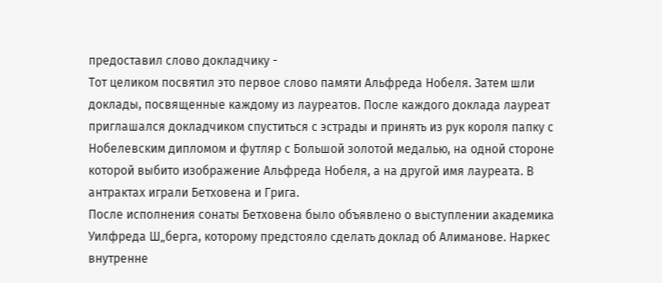предоставил слово докладчику -
Тот целиком посвятил это первое слово памяти Альфреда Нобеля. Затем шли
доклады, посвященные каждому из лауреатов. После каждого доклада лауреат
приглашался докладчиком спуститься с эстрады и принять из рук короля папку с
Нобелевским дипломом и футляр с Большой золотой медалью, на одной стороне
которой выбито изображение Альфреда Нобеля, а на другой имя лауреата. В
антрактах играли Бетховена и Грига.
После исполнения сонаты Бетховена было объявлено о выступлении академика
Уилфреда Ш„берга, которому предстояло сделать доклад об Алиманове. Наркес
внутренне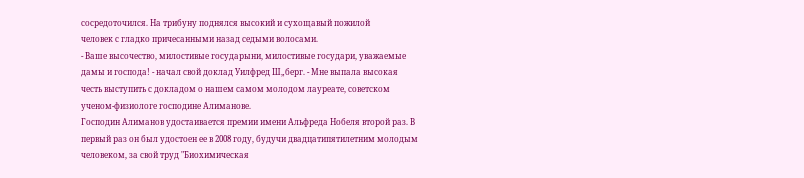сосредоточился. На трибуну поднялся высокий и сухощавый пожилой
человек с гладко причесанными назад седыми волосами.
- Ваше высочество, милостивые государыни, милостивые государи, уважаемые
дамы и господа! - начал свой доклад Уилфред Ш„берг. - Мне выпала высокая
честь выступить с докладом о нашем самом молодом лауреате, советском
ученом-физиологе господине Алиманове.
Господин Алиманов удостаивается премии имени Альфреда Нобеля второй раз. В
первый раз он был удостоен ее в 2008 году, будучи двадцатипятилетним молодым
человеком, за свой труд "Биохимическая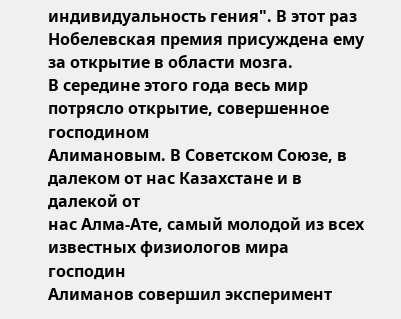индивидуальность гения". В этот раз
Нобелевская премия присуждена ему за открытие в области мозга.
В середине этого года весь мир потрясло открытие, совершенное господином
Алимановым. В Советском Союзе, в далеком от нас Казахстане и в далекой от
нас Алма-Ате, самый молодой из всех известных физиологов мира господин
Алиманов совершил эксперимент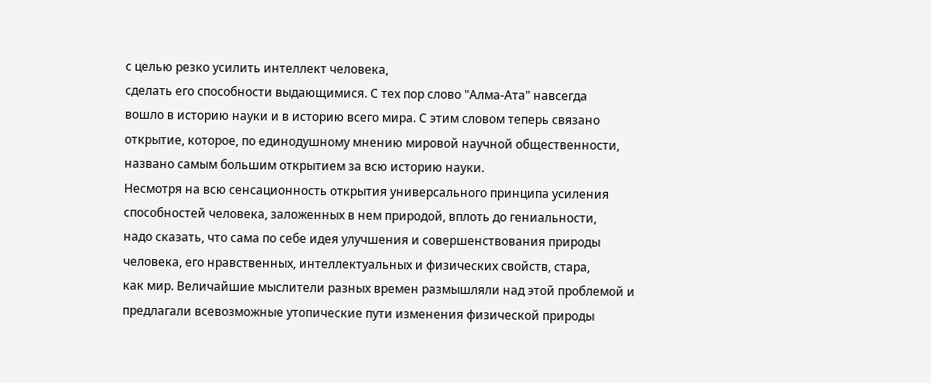с целью резко усилить интеллект человека,
сделать его способности выдающимися. С тех пор слово "Алма-Ата" навсегда
вошло в историю науки и в историю всего мира. С этим словом теперь связано
открытие, которое, по единодушному мнению мировой научной общественности,
названо самым большим открытием за всю историю науки.
Несмотря на всю сенсационность открытия универсального принципа усиления
способностей человека, заложенных в нем природой, вплоть до гениальности,
надо сказать, что сама по себе идея улучшения и совершенствования природы
человека, его нравственных, интеллектуальных и физических свойств, стара,
как мир. Величайшие мыслители разных времен размышляли над этой проблемой и
предлагали всевозможные утопические пути изменения физической природы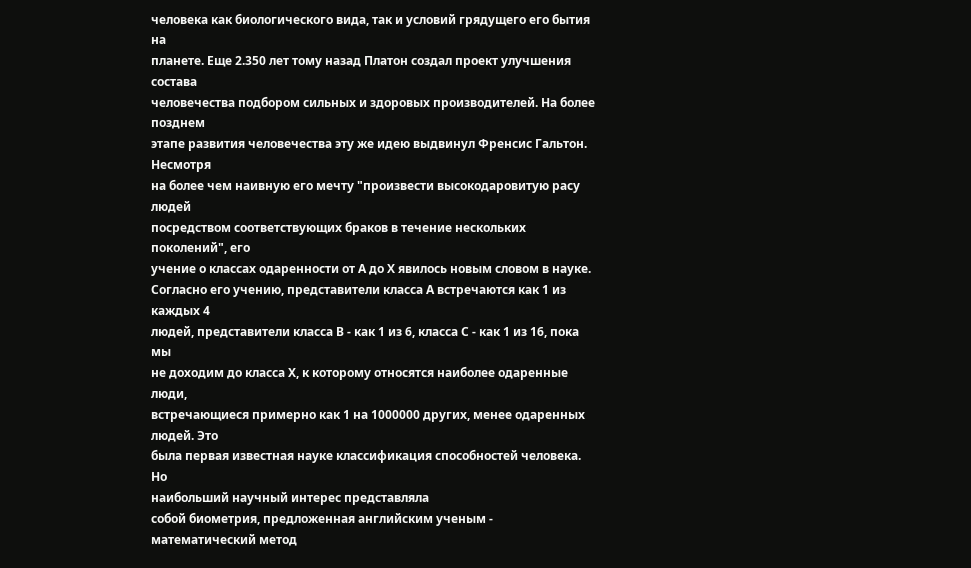человека как биологического вида, так и условий грядущего его бытия на
планете. Еще 2.350 лет тому назад Платон создал проект улучшения состава
человечества подбором сильных и здоровых производителей. На более позднем
этапе развития человечества эту же идею выдвинул Френсис Гальтон. Несмотря
на более чем наивную его мечту "произвести высокодаровитую расу людей
посредством соответствующих браков в течение нескольких поколений", его
учение о классах одаренности от А до Х явилось новым словом в науке.
Согласно его учению, представители класса А встречаются как 1 из каждых 4
людей, представители класса В - как 1 из 6, класса С - как 1 из 16, пока мы
не доходим до класса X, к которому относятся наиболее одаренные люди,
встречающиеся примерно как 1 на 1000000 других, менее одаренных людей. Это
была первая известная науке классификация способностей человека. Но
наибольший научный интерес представляла
собой биометрия, предложенная английским ученым - математический метод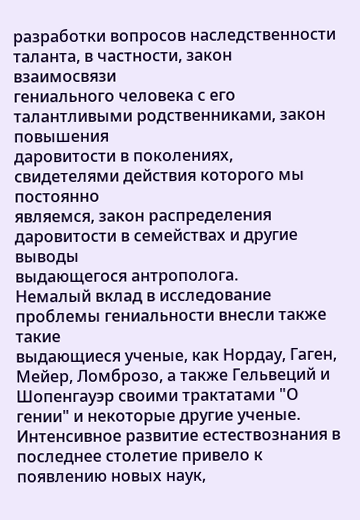разработки вопросов наследственности таланта, в частности, закон взаимосвязи
гениального человека с его талантливыми родственниками, закон повышения
даровитости в поколениях, свидетелями действия которого мы постоянно
являемся, закон распределения даровитости в семействах и другие выводы
выдающегося антрополога.
Немалый вклад в исследование проблемы гениальности внесли также такие
выдающиеся ученые, как Нордау, Гаген, Мейер, Ломброзо, а также Гельвеций и
Шопенгауэр своими трактатами "О гении" и некоторые другие ученые.
Интенсивное развитие естествознания в последнее столетие привело к
появлению новых наук,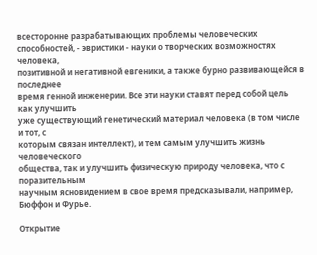всесторонне разрабатывающих проблемы человеческих
способностей, - эвристики - науки о творческих возможностях человека,
позитивной и негативной евгеники, а также бурно развивающейся в последнее
время генной инженерии. Все эти науки ставят перед собой цель как улучшить
уже существующий генетический материал человека (в том числе и тот, с
которым связан интеллект), и тем самым улучшить жизнь человеческого
общества, так и улучшить физическую природу человека, что с поразительным
научным ясновидением в свое время предсказывали, например, Бюффон и Фурье.

Открытие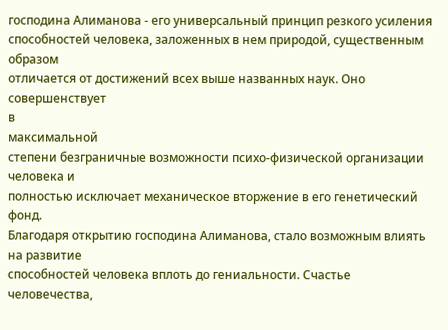господина Алиманова - его универсальный принцип резкого усиления
способностей человека, заложенных в нем природой, существенным образом
отличается от достижений всех выше названных наук. Оно совершенствует
в
максимальной
степени безграничные возможности психо-физической организации человека и
полностью исключает механическое вторжение в его генетический фонд.
Благодаря открытию господина Алиманова, стало возможным влиять на развитие
способностей человека вплоть до гениальности. Счастье человечества,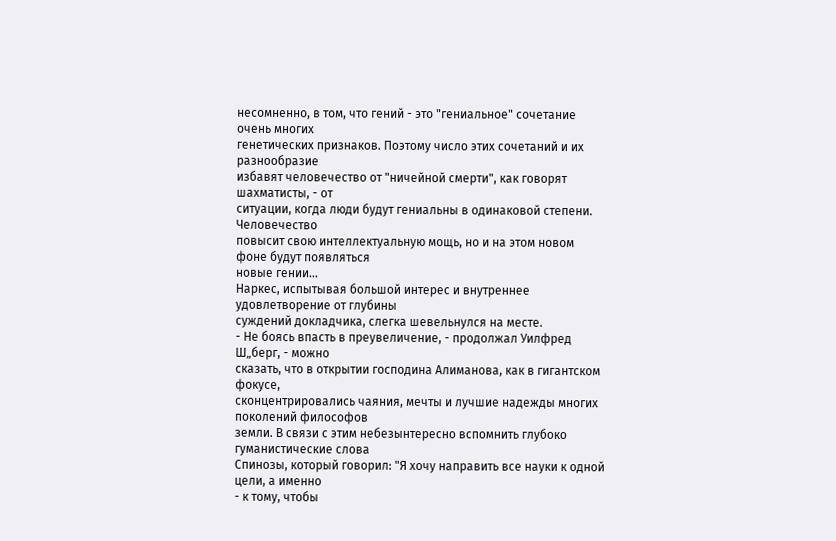несомненно, в том, что гений - это "гениальное" сочетание очень многих
генетических признаков. Поэтому число этих сочетаний и их разнообразие
избавят человечество от "ничейной смерти", как говорят шахматисты, - от
ситуации, когда люди будут гениальны в одинаковой степени. Человечество
повысит свою интеллектуальную мощь, но и на этом новом фоне будут появляться
новые гении...
Наркес, испытывая большой интерес и внутреннее удовлетворение от глубины
суждений докладчика, слегка шевельнулся на месте.
- Не боясь впасть в преувеличение, - продолжал Уилфред Ш„берг, - можно
сказать, что в открытии господина Алиманова, как в гигантском фокусе,
сконцентрировались чаяния, мечты и лучшие надежды многих поколений философов
земли. В связи с этим небезынтересно вспомнить глубоко гуманистические слова
Спинозы, который говорил: "Я хочу направить все науки к одной цели, а именно
- к тому, чтобы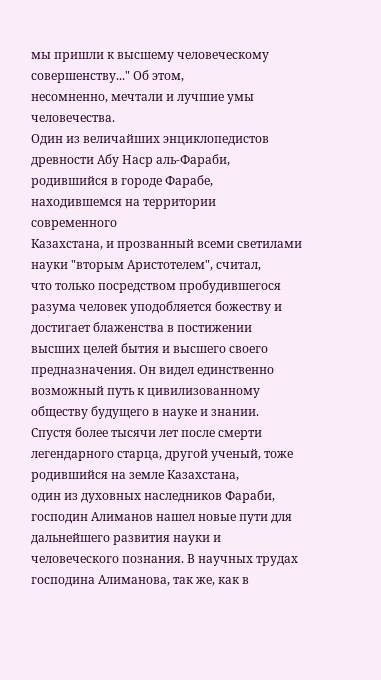мы пришли к высшему человеческому совершенству..." Об этом,
несомненно, мечтали и лучшие умы человечества.
Один из величайших энциклопедистов древности Абу Наср аль-Фараби,
родившийся в городе Фарабе, находившемся на территории современного
Казахстана, и прозванный всеми светилами науки "вторым Аристотелем", считал,
что только посредством пробудившегося разума человек уподобляется божеству и
достигает блаженства в постижении высших целей бытия и высшего своего
предназначения. Он видел единственно возможный путь к цивилизованному
обществу будущего в науке и знании. Спустя более тысячи лет после смерти
легендарного старца, другой ученый, тоже родившийся на земле Казахстана,
один из духовных наследников Фараби, господин Алиманов нашел новые пути для
дальнейшего развития науки и человеческого познания. В научных трудах
господина Алиманова, так же, как в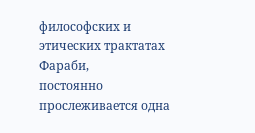философских и этических трактатах Фараби,
постоянно прослеживается одна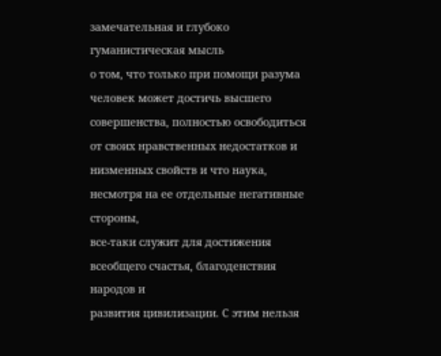замечательная и глубоко гуманистическая мысль
о том, что только при помощи разума человек может достичь высшего
совершенства, полностью освободиться от своих нравственных недостатков и
низменных свойств и что наука, несмотря на ее отдельные негативные стороны,
все-таки служит для достижения всеобщего счастья, благоденствия народов и
развития цивилизации. С этим нельзя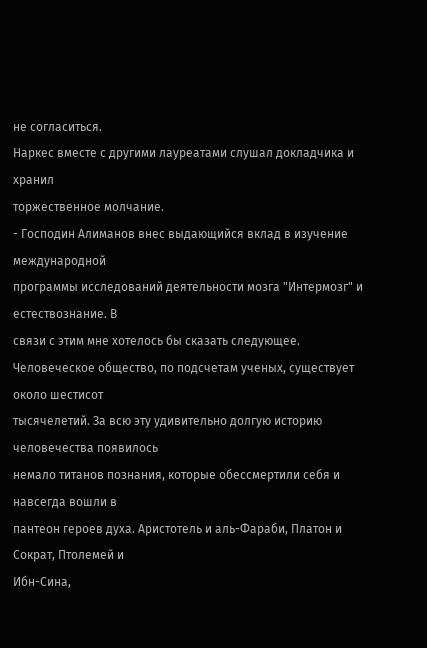не согласиться.
Наркес вместе с другими лауреатами слушал докладчика и хранил
торжественное молчание.
- Господин Алиманов внес выдающийся вклад в изучение международной
программы исследований деятельности мозга "Интермозг" и естествознание. В
связи с этим мне хотелось бы сказать следующее.
Человеческое общество, по подсчетам ученых, существует около шестисот
тысячелетий. За всю эту удивительно долгую историю человечества появилось
немало титанов познания, которые обессмертили себя и навсегда вошли в
пантеон героев духа. Аристотель и аль-Фараби, Платон и Сократ, Птолемей и
Ибн-Сина,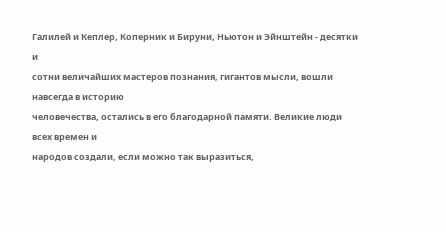Галилей и Кеплер, Коперник и Бируни, Ньютон и Эйнштейн - десятки и
сотни величайших мастеров познания, гигантов мысли, вошли навсегда в историю
человечества, остались в его благодарной памяти. Великие люди всех времен и
народов создали, если можно так выразиться,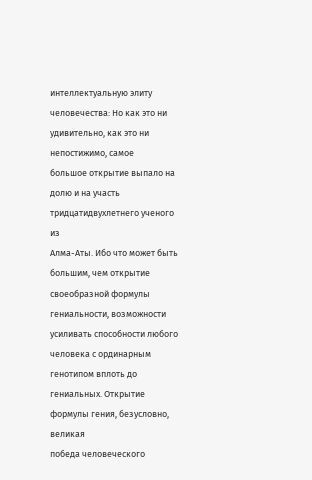интеллектуальную элиту
человечества: Но как это ни удивительно, как это ни непостижимо, самое
большое открытие выпало на долю и на участь тридцатидвухлетнего ученого из
Алма-Аты. Ибо что может быть большим, чем открытие своеобразной формулы
гениальности, возможности усиливать способности любого человека с ординарным
генотипом вплоть до гениальных. Открытие формулы гения, безусловно, великая
победа человеческого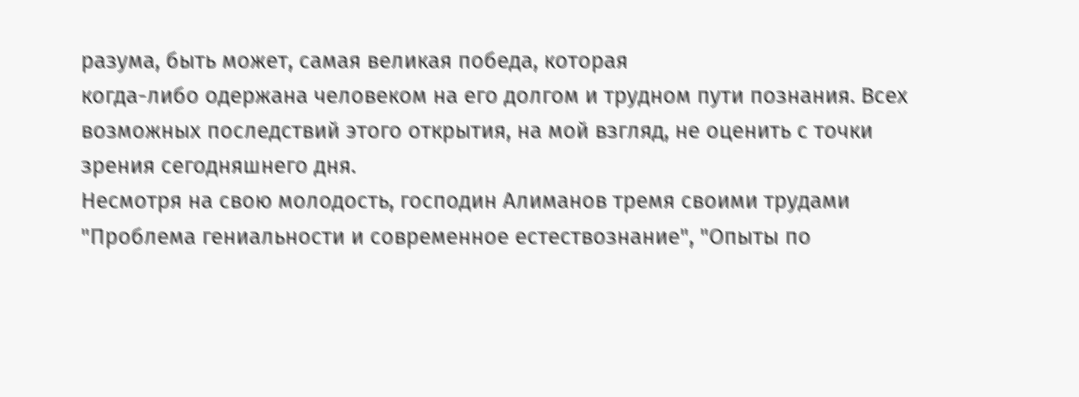разума, быть может, самая великая победа, которая
когда-либо одержана человеком на его долгом и трудном пути познания. Всех
возможных последствий этого открытия, на мой взгляд, не оценить с точки
зрения сегодняшнего дня.
Несмотря на свою молодость, господин Алиманов тремя своими трудами
"Проблема гениальности и современное естествознание", "Опыты по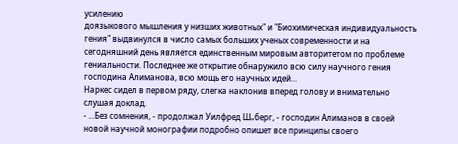усилению
доязыкового мышления у низших животных" и "Биохимическая индивидуальность
гения" выдвинулся в число самых больших ученых современности и на
сегодняшний день является единственным мировым авторитетом по проблеме
гениальности. Последнее же открытие обнаружило всю силу научного гения
господина Алиманова, всю мощь его научных идей...
Наркес сидел в первом ряду, слегка наклонив вперед голову и внимательно
слушая доклад.
- ...Без сомнения, - продолжал Уилфред Ш„берг, - господин Алиманов в своей
новой научной монографии подробно опишет все принципы своего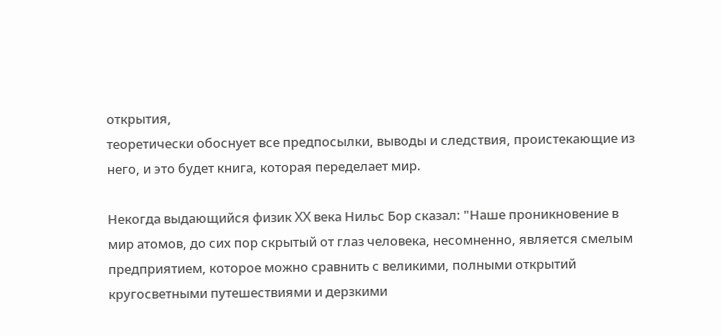открытия,
теоретически обоснует все предпосылки, выводы и следствия, проистекающие из
него, и это будет книга, которая переделает мир.

Некогда выдающийся физик XX века Нильс Бор сказал: "Наше проникновение в
мир атомов, до сих пор скрытый от глаз человека, несомненно, является смелым
предприятием, которое можно сравнить с великими, полными открытий
кругосветными путешествиями и дерзкими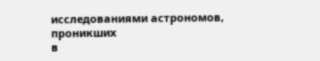исследованиями астрономов, проникших
в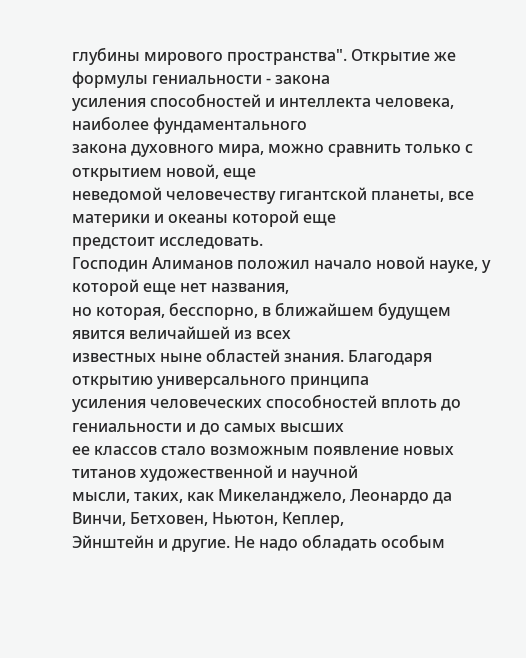глубины мирового пространства". Открытие же формулы гениальности - закона
усиления способностей и интеллекта человека, наиболее фундаментального
закона духовного мира, можно сравнить только с открытием новой, еще
неведомой человечеству гигантской планеты, все материки и океаны которой еще
предстоит исследовать.
Господин Алиманов положил начало новой науке, у которой еще нет названия,
но которая, бесспорно, в ближайшем будущем явится величайшей из всех
известных ныне областей знания. Благодаря открытию универсального принципа
усиления человеческих способностей вплоть до гениальности и до самых высших
ее классов стало возможным появление новых титанов художественной и научной
мысли, таких, как Микеланджело, Леонардо да Винчи, Бетховен, Ньютон, Кеплер,
Эйнштейн и другие. Не надо обладать особым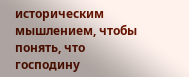историческим мышлением, чтобы
понять, что господину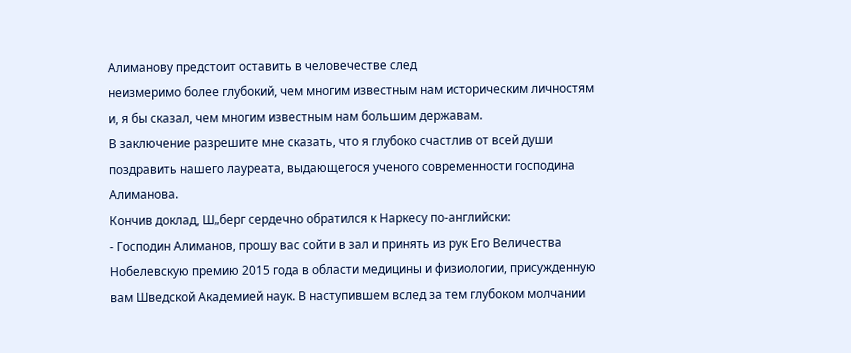Алиманову предстоит оставить в человечестве след
неизмеримо более глубокий, чем многим известным нам историческим личностям
и, я бы сказал, чем многим известным нам большим державам.
В заключение разрешите мне сказать, что я глубоко счастлив от всей души
поздравить нашего лауреата, выдающегося ученого современности господина
Алиманова.
Кончив доклад, Ш„берг сердечно обратился к Наркесу по-английски:
- Господин Алиманов, прошу вас сойти в зал и принять из рук Его Величества
Нобелевскую премию 2015 года в области медицины и физиологии, присужденную
вам Шведской Академией наук. В наступившем вслед за тем глубоком молчании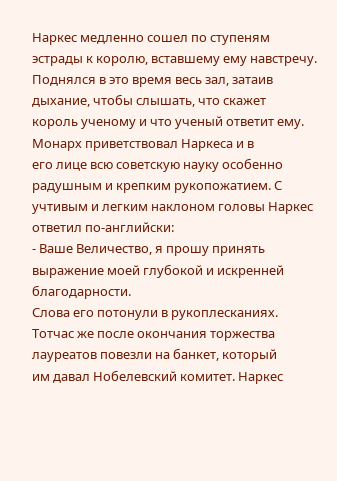Наркес медленно сошел по ступеням эстрады к королю, вставшему ему навстречу.
Поднялся в это время весь зал, затаив дыхание, чтобы слышать, что скажет
король ученому и что ученый ответит ему. Монарх приветствовал Наркеса и в
его лице всю советскую науку особенно радушным и крепким рукопожатием. С
учтивым и легким наклоном головы Наркес ответил по-английски:
- Ваше Величество, я прошу принять выражение моей глубокой и искренней
благодарности.
Слова его потонули в рукоплесканиях.
Тотчас же после окончания торжества лауреатов повезли на банкет, который
им давал Нобелевский комитет. Наркес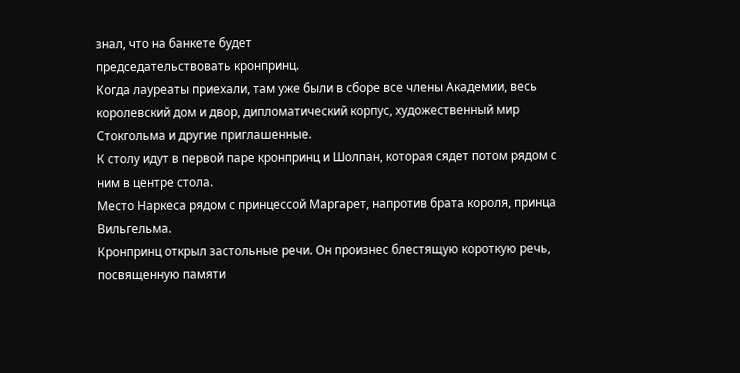знал, что на банкете будет
председательствовать кронпринц.
Когда лауреаты приехали, там уже были в сборе все члены Академии, весь
королевский дом и двор, дипломатический корпус, художественный мир
Стокгольма и другие приглашенные.
К столу идут в первой паре кронпринц и Шолпан, которая сядет потом рядом с
ним в центре стола.
Место Наркеса рядом с принцессой Маргарет, напротив брата короля, принца
Вильгельма.
Кронпринц открыл застольные речи. Он произнес блестящую короткую речь,
посвященную памяти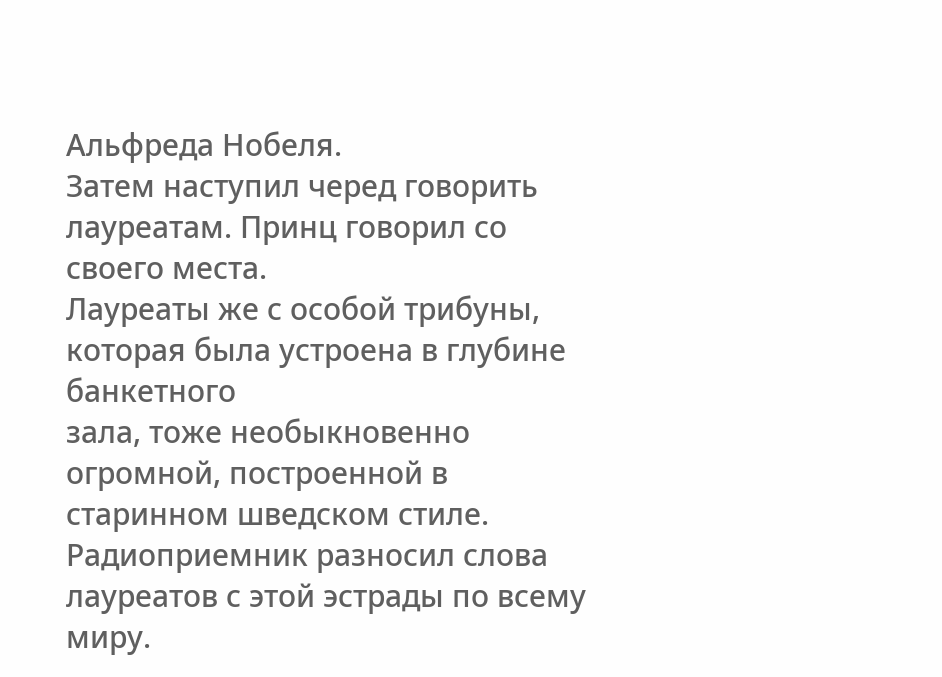Альфреда Нобеля.
Затем наступил черед говорить лауреатам. Принц говорил со своего места.
Лауреаты же с особой трибуны, которая была устроена в глубине банкетного
зала, тоже необыкновенно огромной, построенной в старинном шведском стиле.
Радиоприемник разносил слова лауреатов с этой эстрады по всему миру.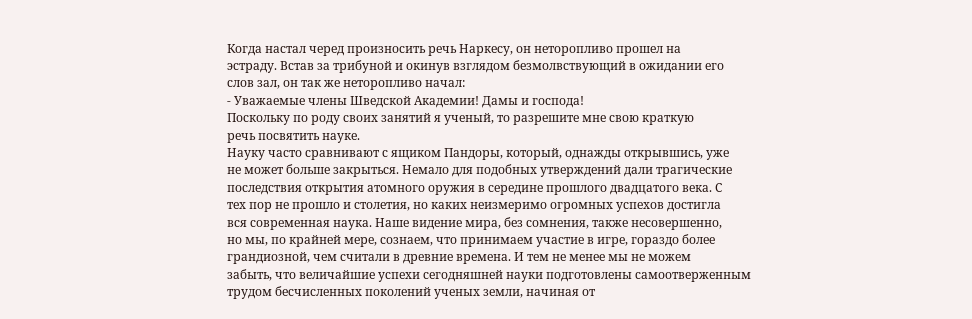Когда настал черед произносить речь Наркесу, он неторопливо прошел на
эстраду. Встав за трибуной и окинув взглядом безмолвствующий в ожидании его
слов зал, он так же неторопливо начал:
- Уважаемые члены Шведской Академии! Дамы и господа!
Поскольку по роду своих занятий я ученый, то разрешите мне свою краткую
речь посвятить науке.
Науку часто сравнивают с ящиком Пандоры, который, однажды открывшись, уже
не может больше закрыться. Немало для подобных утверждений дали трагические
последствия открытия атомного оружия в середине прошлого двадцатого века. С
тех пор не прошло и столетия, но каких неизмеримо огромных успехов достигла
вся современная наука. Наше видение мира, без сомнения, также несовершенно,
но мы, по крайней мере, сознаем, что принимаем участие в игре, гораздо более
грандиозной, чем считали в древние времена. И тем не менее мы не можем
забыть, что величайшие успехи сегодняшней науки подготовлены самоотверженным
трудом бесчисленных поколений ученых земли, начиная от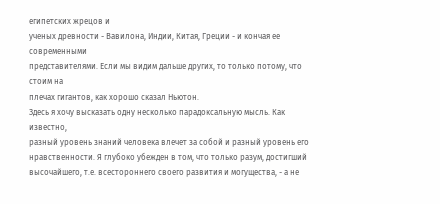египетских жрецов и
ученых древности - Вавилона, Индии, Китая, Греции - и кончая ее современными
представителями. Если мы видим дальше других, то только потому, что стоим на
плечах гигантов, как хорошо сказал Ньютон.
Здесь я хочу высказать одну несколько парадоксальную мысль. Как известно,
разный уровень знаний человека влечет за собой и разный уровень его
нравственности. Я глубоко убежден в том, что только разум, достигший
высочайшего, т.е. всестороннего своего развития и могущества, - а не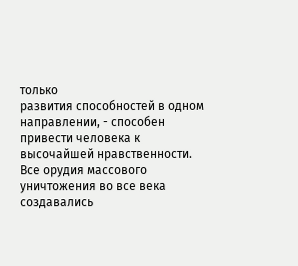только
развития способностей в одном направлении, - способен привести человека к
высочайшей нравственности. Все орудия массового уничтожения во все века
создавались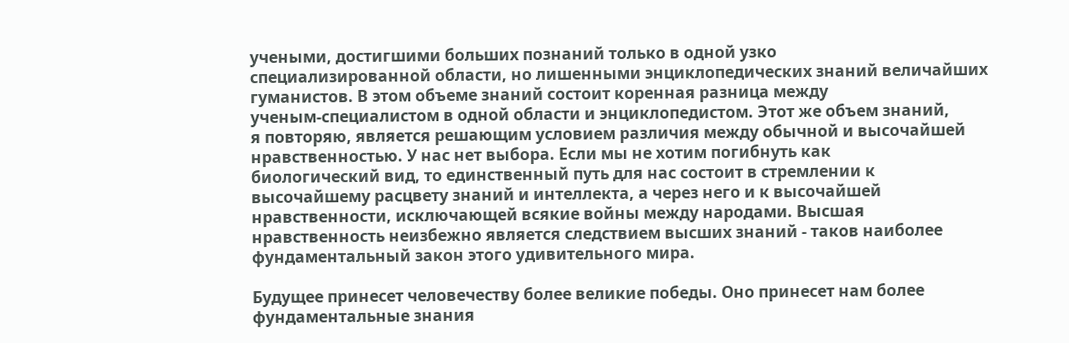учеными, достигшими больших познаний только в одной узко
специализированной области, но лишенными энциклопедических знаний величайших
гуманистов. В этом объеме знаний состоит коренная разница между
ученым-специалистом в одной области и энциклопедистом. Этот же объем знаний,
я повторяю, является решающим условием различия между обычной и высочайшей
нравственностью. У нас нет выбора. Если мы не хотим погибнуть как
биологический вид, то единственный путь для нас состоит в стремлении к
высочайшему расцвету знаний и интеллекта, а через него и к высочайшей
нравственности, исключающей всякие войны между народами. Высшая
нравственность неизбежно является следствием высших знаний - таков наиболее
фундаментальный закон этого удивительного мира.

Будущее принесет человечеству более великие победы. Оно принесет нам более
фундаментальные знания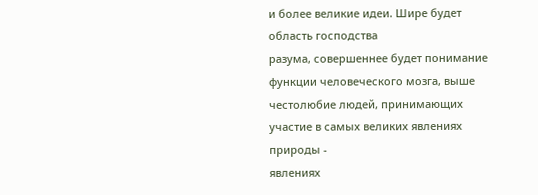и более великие идеи. Шире будет область господства
разума, совершеннее будет понимание функции человеческого мозга, выше
честолюбие людей, принимающих участие в самых великих явлениях природы -
явлениях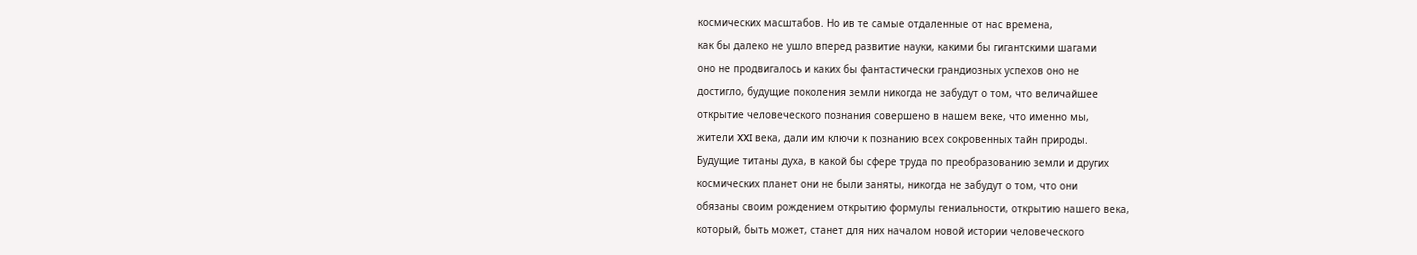космических масштабов. Но ив те самые отдаленные от нас времена,
как бы далеко не ушло вперед развитие науки, какими бы гигантскими шагами
оно не продвигалось и каких бы фантастически грандиозных успехов оно не
достигло, будущие поколения земли никогда не забудут о том, что величайшее
открытие человеческого познания совершено в нашем веке, что именно мы,
жители XXI века, дали им ключи к познанию всех сокровенных тайн природы.
Будущие титаны духа, в какой бы сфере труда по преобразованию земли и других
космических планет они не были заняты, никогда не забудут о том, что они
обязаны своим рождением открытию формулы гениальности, открытию нашего века,
который, быть может, станет для них началом новой истории человеческого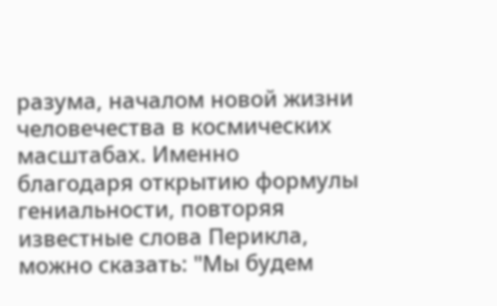разума, началом новой жизни человечества в космических масштабах. Именно
благодаря открытию формулы гениальности, повторяя известные слова Перикла,
можно сказать: "Мы будем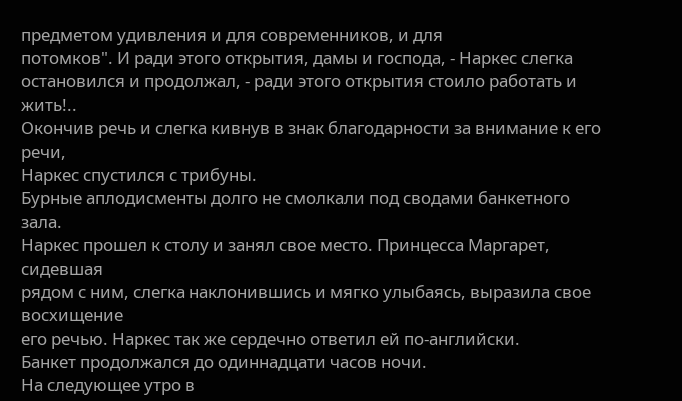предметом удивления и для современников, и для
потомков". И ради этого открытия, дамы и господа, - Наркес слегка
остановился и продолжал, - ради этого открытия стоило работать и жить!..
Окончив речь и слегка кивнув в знак благодарности за внимание к его речи,
Наркес спустился с трибуны.
Бурные аплодисменты долго не смолкали под сводами банкетного зала.
Наркес прошел к столу и занял свое место. Принцесса Маргарет, сидевшая
рядом с ним, слегка наклонившись и мягко улыбаясь, выразила свое восхищение
его речью. Наркес так же сердечно ответил ей по-английски.
Банкет продолжался до одиннадцати часов ночи.
На следующее утро в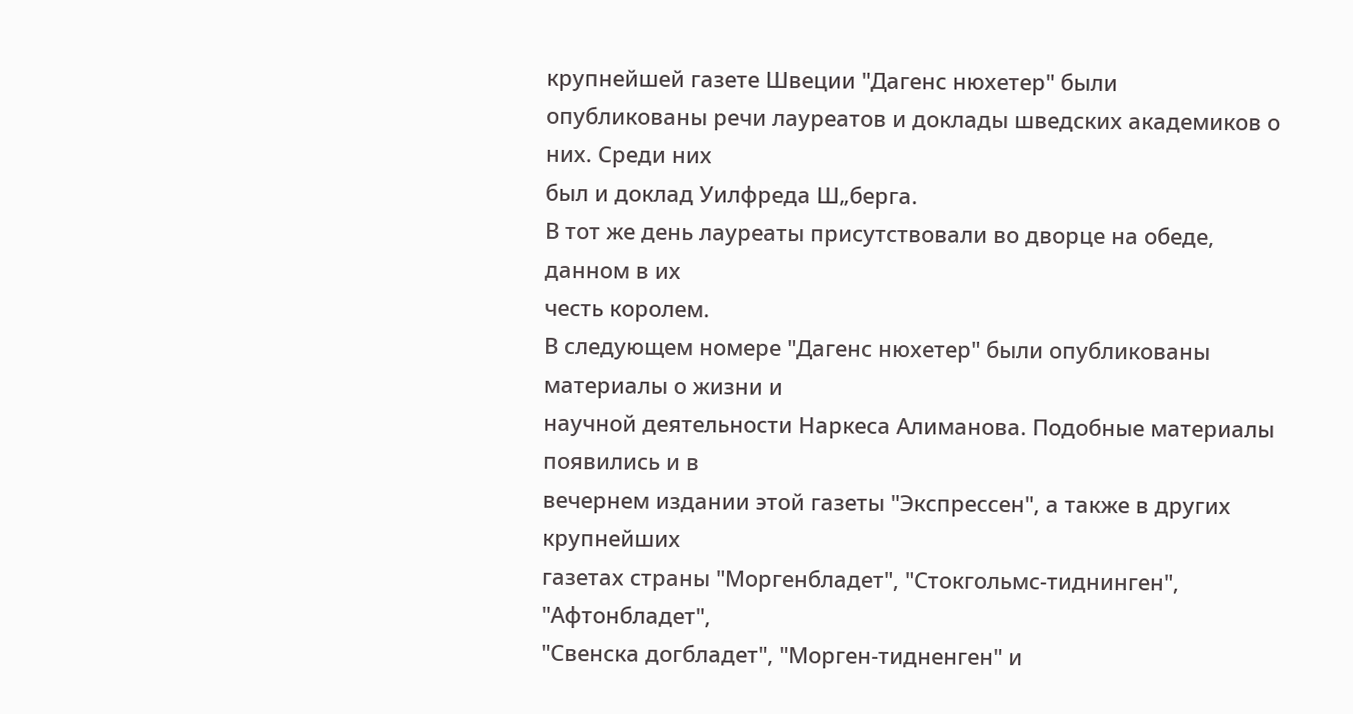крупнейшей газете Швеции "Дагенс нюхетер" были
опубликованы речи лауреатов и доклады шведских академиков о них. Среди них
был и доклад Уилфреда Ш„берга.
В тот же день лауреаты присутствовали во дворце на обеде, данном в их
честь королем.
В следующем номере "Дагенс нюхетер" были опубликованы материалы о жизни и
научной деятельности Наркеса Алиманова. Подобные материалы появились и в
вечернем издании этой газеты "Экспрессен", а также в других крупнейших
газетах страны "Моргенбладет", "Стокгольмс-тиднинген", "Афтонбладет",
"Свенска догбладет", "Морген-тидненген" и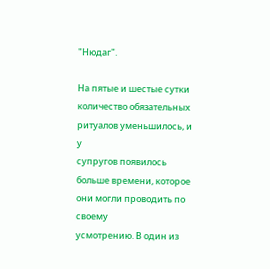"Нюдаг".

На пятые и шестые сутки количество обязательных ритуалов уменьшилось, и у
супругов появилось больше времени, которое они могли проводить по своему
усмотрению. В один из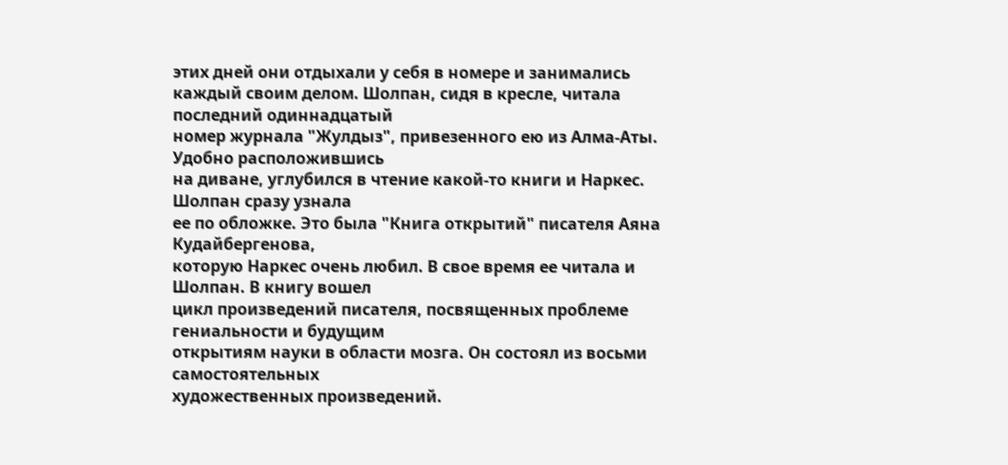этих дней они отдыхали у себя в номере и занимались
каждый своим делом. Шолпан, сидя в кресле, читала последний одиннадцатый
номер журнала "Жулдыз", привезенного ею из Алма-Аты. Удобно расположившись
на диване, углубился в чтение какой-то книги и Наркес. Шолпан сразу узнала
ее по обложке. Это была "Книга открытий" писателя Аяна Кудайбергенова,
которую Наркес очень любил. В свое время ее читала и Шолпан. В книгу вошел
цикл произведений писателя, посвященных проблеме гениальности и будущим
открытиям науки в области мозга. Он состоял из восьми самостоятельных
художественных произведений.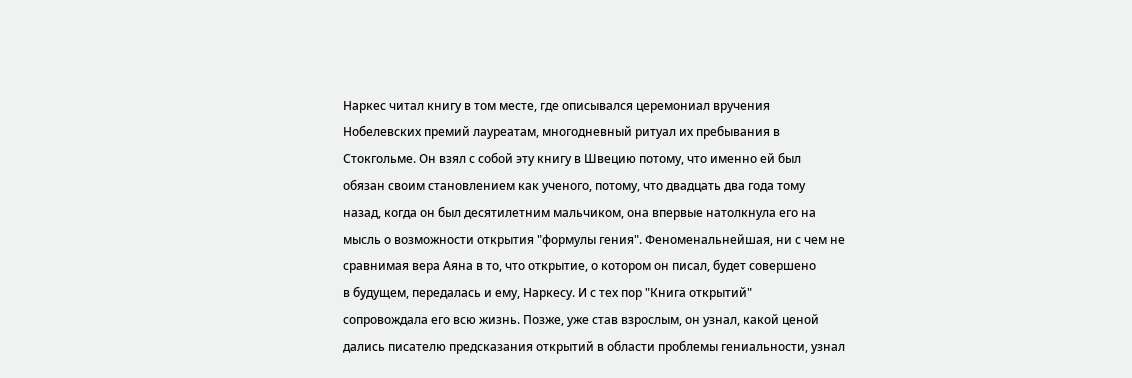Наркес читал книгу в том месте, где описывался церемониал вручения
Нобелевских премий лауреатам, многодневный ритуал их пребывания в
Стокгольме. Он взял с собой эту книгу в Швецию потому, что именно ей был
обязан своим становлением как ученого, потому, что двадцать два года тому
назад, когда он был десятилетним мальчиком, она впервые натолкнула его на
мысль о возможности открытия "формулы гения". Феноменальнейшая, ни с чем не
сравнимая вера Аяна в то, что открытие, о котором он писал, будет совершено
в будущем, передалась и ему, Наркесу. И с тех пор "Книга открытий"
сопровождала его всю жизнь. Позже, уже став взрослым, он узнал, какой ценой
дались писателю предсказания открытий в области проблемы гениальности, узнал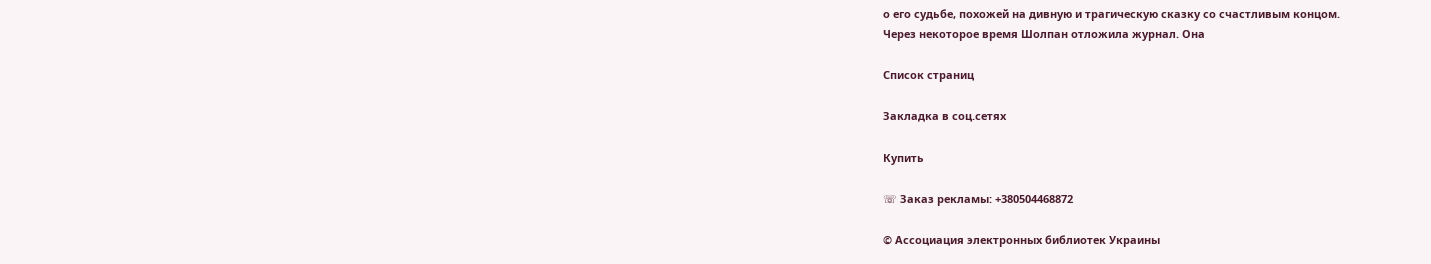о его судьбе, похожей на дивную и трагическую сказку со счастливым концом.
Через некоторое время Шолпан отложила журнал. Она

Список страниц

Закладка в соц.сетях

Купить

☏ Заказ рекламы: +380504468872

© Ассоциация электронных библиотек Украины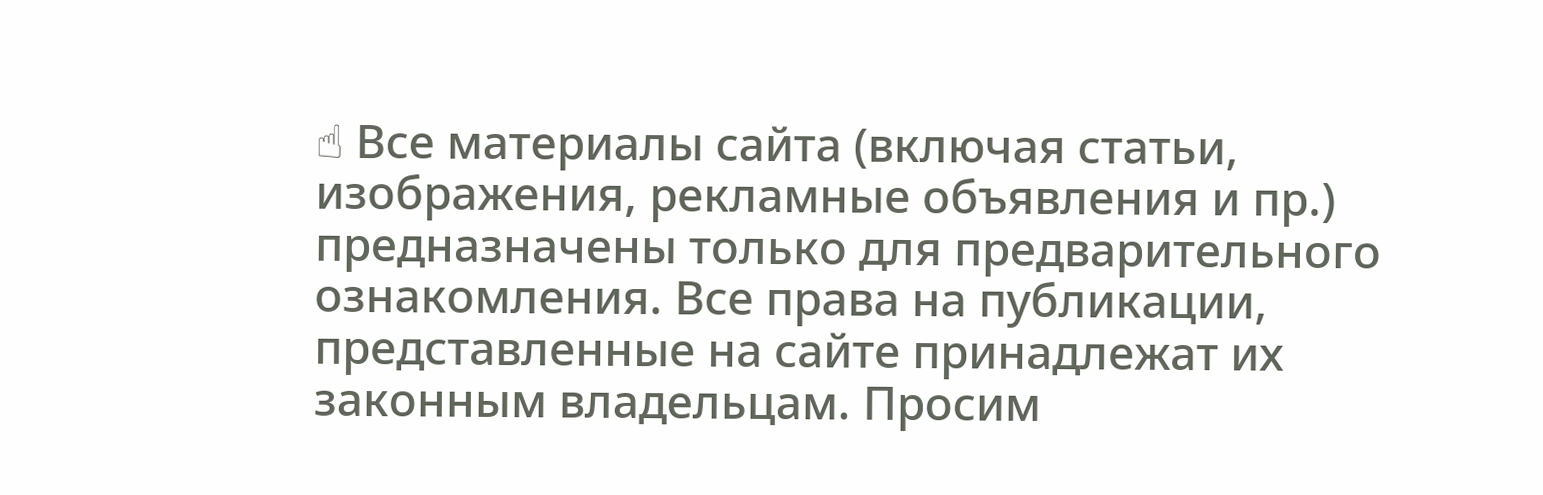☝ Все материалы сайта (включая статьи, изображения, рекламные объявления и пр.) предназначены только для предварительного ознакомления. Все права на публикации, представленные на сайте принадлежат их законным владельцам. Просим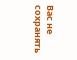Вас не сохранять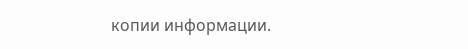копии информации.